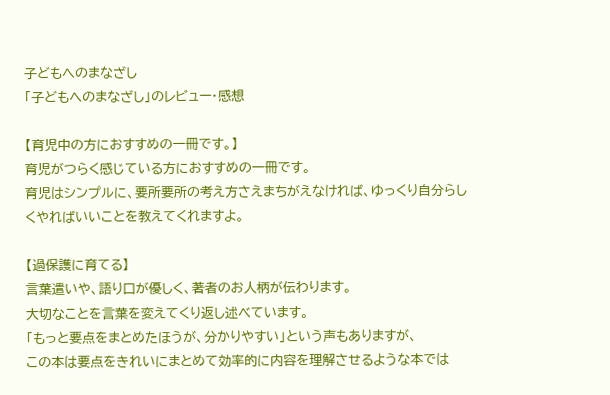子どもへのまなざし
「子どもへのまなざし」のレビュー・感想

【育児中の方におすすめの一冊です。】
育児がつらく感じている方におすすめの一冊です。
育児はシンプルに、要所要所の考え方さえまちがえなければ、ゆっくり自分らしくやればいいことを教えてくれますよ。

【過保護に育てる】
言葉遣いや、語り口が優しく、著者のお人柄が伝わります。
大切なことを言葉を変えてくり返し述べています。
「もっと要点をまとめたほうが、分かりやすい」という声もありますが、
この本は要点をきれいにまとめて効率的に内容を理解させるような本では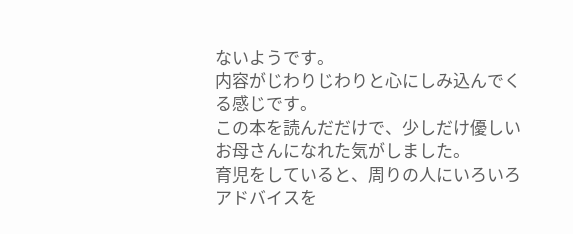ないようです。
内容がじわりじわりと心にしみ込んでくる感じです。
この本を読んだだけで、少しだけ優しいお母さんになれた気がしました。
育児をしていると、周りの人にいろいろアドバイスを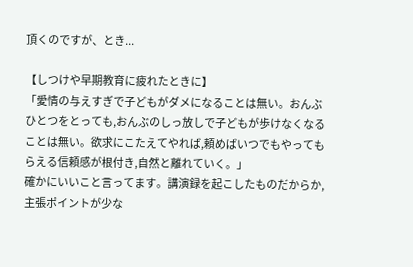頂くのですが、とき...

【しつけや早期教育に疲れたときに】
「愛情の与えすぎで子どもがダメになることは無い。おんぶひとつをとっても,おんぶのしっ放しで子どもが歩けなくなることは無い。欲求にこたえてやれば,頼めばいつでもやってもらえる信頼感が根付き,自然と離れていく。」
確かにいいこと言ってます。講演録を起こしたものだからか,主張ポイントが少な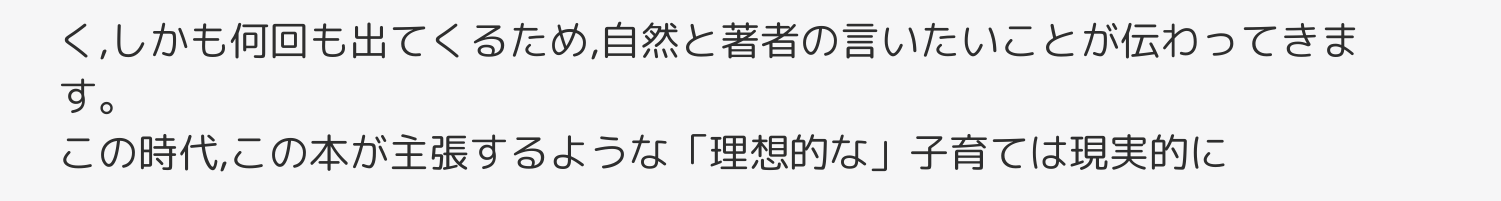く,しかも何回も出てくるため,自然と著者の言いたいことが伝わってきます。
この時代,この本が主張するような「理想的な」子育ては現実的に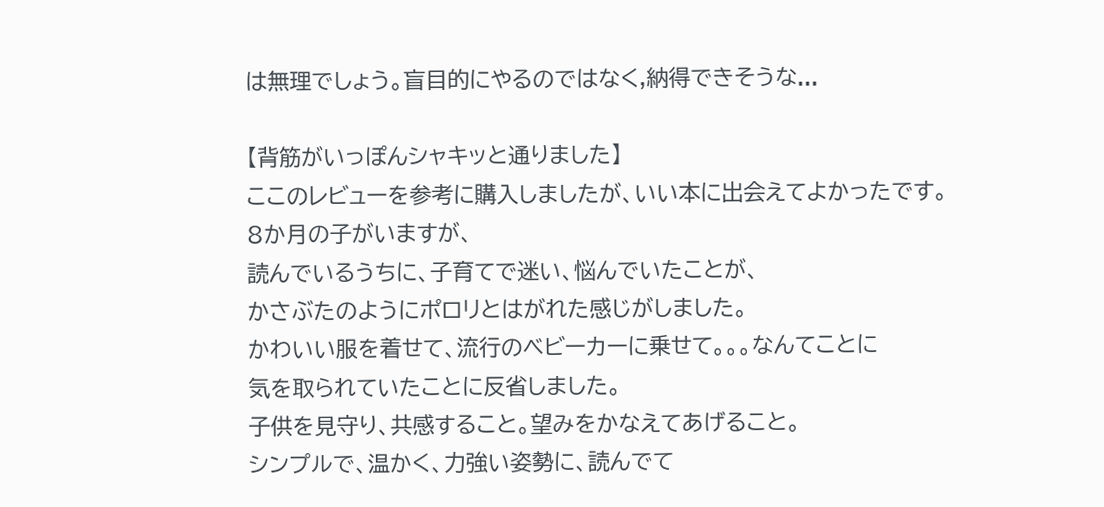は無理でしょう。盲目的にやるのではなく,納得できそうな...

【背筋がいっぽんシャキッと通りました】
ここのレビューを参考に購入しましたが、いい本に出会えてよかったです。
8か月の子がいますが、
読んでいるうちに、子育てで迷い、悩んでいたことが、
かさぶたのようにポロリとはがれた感じがしました。
かわいい服を着せて、流行のベビーカーに乗せて。。。なんてことに
気を取られていたことに反省しました。
子供を見守り、共感すること。望みをかなえてあげること。
シンプルで、温かく、力強い姿勢に、読んでて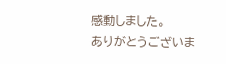感動しました。
ありがとうございま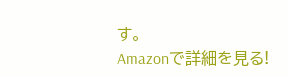す。
Amazonで詳細を見る!